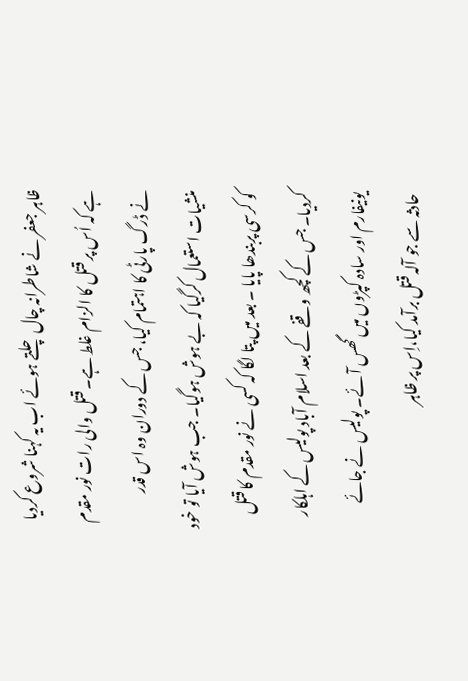ظاہر جعفر نے شاطرانہ چال چلتے ہوئے اب یہ کہنا شروع کردیا ہے کہ اُس پر قتل کا الزام غلط ہے۔ قتل والی رات نور مقدم نے ڈرگ پارٹی کا اہتمام کیا، جس کے دوران وہ اس قدر منشیات استعمال کرگیا کہ بے ہوش ہوگیا۔ جب ہوش آیا تو خود کو کرسی پربندھا پایا ۔ بعد میں پتا لگا کہ کسی نے نور مقدم کا قتل کردیا۔ جس کے کچھ وقفے کے بعد اسلام آباد پولیس کے اہلکار یونیفارم اور سادہ کپڑوں میں گھس آئے۔ پولیس نے جائے حادثہ سے جو آلہ قتل برآمد کیا،اِس پر ظاہر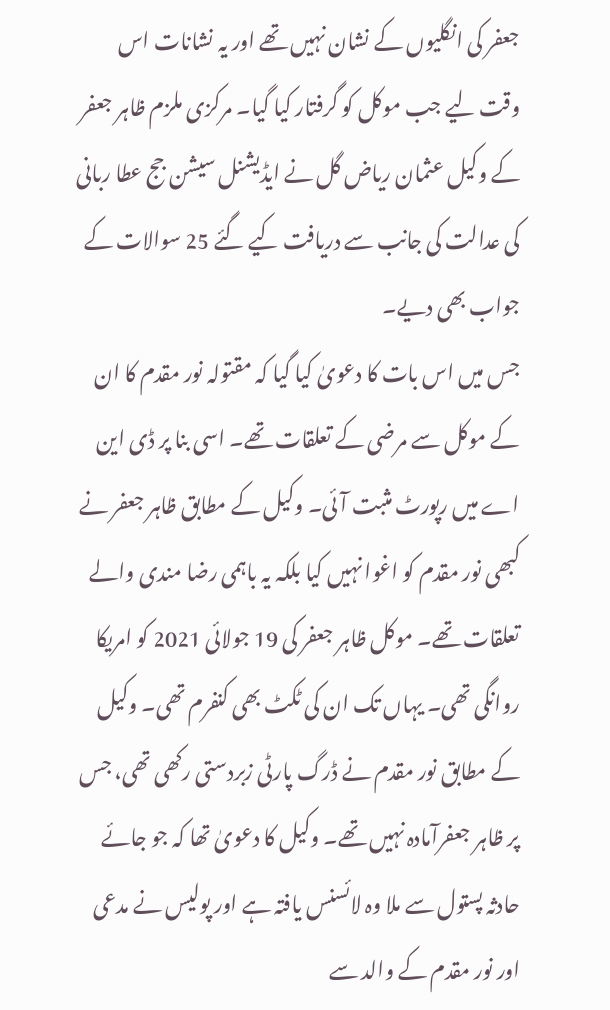جعفر کی انگلیوں کے نشان نہیں تھے اور یہ نشانات اس وقت لیے جب موکل کو گرفتار کیا گیا۔ مرکزی ملزم ظاہر جعفر کے وکیل عثمان ریاض گل نے ایڈیشنل سیشن جج عطا ربانی کی عدالت کی جانب سے دریافت کیے گئے 25 سوالات کے جواب بھی دیے۔
جس میں اس بات کا دعویٰ کیا گیا کہ مقتولہ نور مقدم کا ان کے موکل سے مرضی کے تعلقات تھے۔ اسی بنا پر ڈی این اے میں رپورٹ مثبت آئی۔ وکیل کے مطابق ظاہر جعفر نے کبھی نور مقدم کو اغوا نہیں کیا بلکہ یہ باہمی رضا مندی والے تعلقات تھے۔ موکل ظاہر جعفر کی 19 جولائی 2021 کو امریکا روانگی تھی۔ یہاں تک ان کی ٹکٹ بھی کنفرم تھی۔ وکیل کے مطابق نور مقدم نے ڈرگ پارٹی زبردستی رکھی تھی، جس پر ظاہر جعفرآمادہ نہیں تھے۔ وکیل کا دعویٰ تھا کہ جو جائے حادثہ پستول سے ملا وہ لائسنس یافتہ ہے اور پولیس نے مدعی اور نور مقدم کے والد سے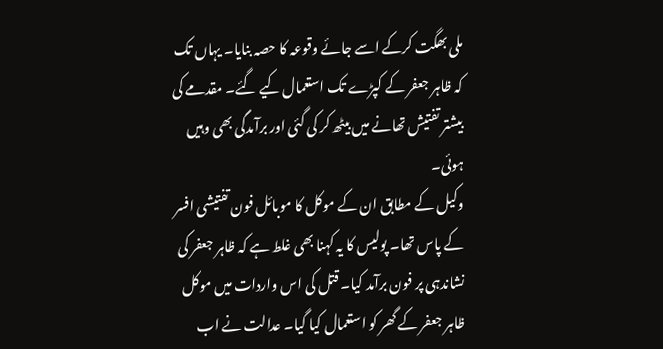ملی بھگت کرکے اسے جائے وقوعہ کا حصہ بنایا۔ یہاں تک کہ ظاہر جعفر کے کپڑے تک استعمال کیے گئے۔ مقدمے کی بیشتر تفتیش تھانے میں بیٹھ کر کی گئی اور برآمدگی بھی وہیں ہوئی۔
وکیل کے مطابق ان کے موکل کا موبائل فون تفتیشی افسر کے پاس تھا۔ پولیس کا یہ کہنا بھی غلط ہے کہ ظاہر جعفر کی نشاندہی پر فون برآمد کیا۔ قتل کی اس واردات میں موکل ظاہر جعفر کے گھر کو استعمال کیا گیا۔ عدالت نے اب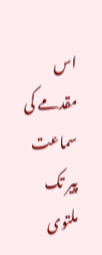اس مقدمے کی سماعت پیر تک ملتوی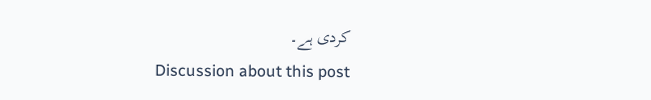کردی ہے۔
Discussion about this post